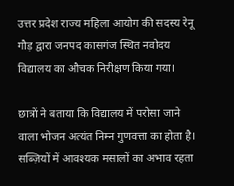उत्तर प्रदेश राज्य महिला आयोग की सदस्य रेनू गौड़ द्वारा जनपद कासगंज स्थित नवोदय विद्यालय का औचक निरीक्षण किया गया।

छात्रों ने बताया कि विद्यालय में परोसा जाने वाला भोजन अत्यंत निम्न गुणवत्ता का होता है। सब्ज़ियों में आवश्यक मसालों का अभाव रहता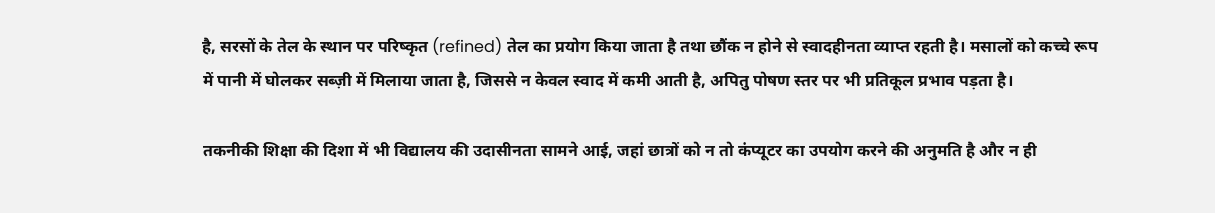है, सरसों के तेल के स्थान पर परिष्कृत (refined) तेल का प्रयोग किया जाता है तथा छौंक न होने से स्वादहीनता व्याप्त रहती है। मसालों को कच्चे रूप में पानी में घोलकर सब्ज़ी में मिलाया जाता है, जिससे न केवल स्वाद में कमी आती है, अपितु पोषण स्तर पर भी प्रतिकूल प्रभाव पड़ता है।

तकनीकी शिक्षा की दिशा में भी विद्यालय की उदासीनता सामने आई, जहां छात्रों को न तो कंप्यूटर का उपयोग करने की अनुमति है और न ही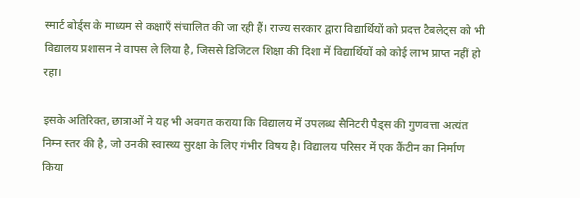स्मार्ट बोर्ड्स के माध्यम से कक्षाएँ संचालित की जा रही हैं। राज्य सरकार द्वारा विद्यार्थियों को प्रदत्त टैबलेट्स को भी विद्यालय प्रशासन ने वापस ले लिया है, जिससे डिजिटल शिक्षा की दिशा में विद्यार्थियों को कोई लाभ प्राप्त नहीं हो रहा।

इसके अतिरिक्त, छात्राओं ने यह भी अवगत कराया कि विद्यालय में उपलब्ध सैनिटरी पैड्स की गुणवत्ता अत्यंत निम्न स्तर की है, जो उनकी स्वास्थ्य सुरक्षा के लिए गंभीर विषय है। विद्यालय परिसर में एक कैंटीन का निर्माण किया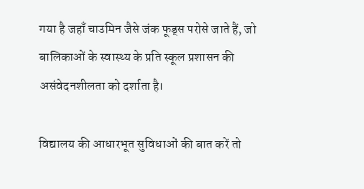गया है जहाँ चाउमिन जैसे जंक फूड्स परोसे जाते हैं, जो बालिकाओं के स्वास्थ्य के प्रति स्कूल प्रशासन की असंवेदनशीलता को दर्शाता है।

विद्यालय की आधारभूत सुविधाओं की बात करें तो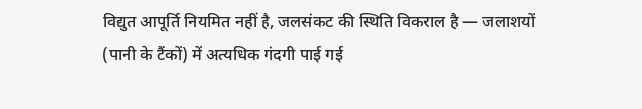विद्युत आपूर्ति नियमित नहीं है, जलसंकट की स्थिति विकराल है — जलाशयों (पानी के टैंकों) में अत्यधिक गंदगी पाई गई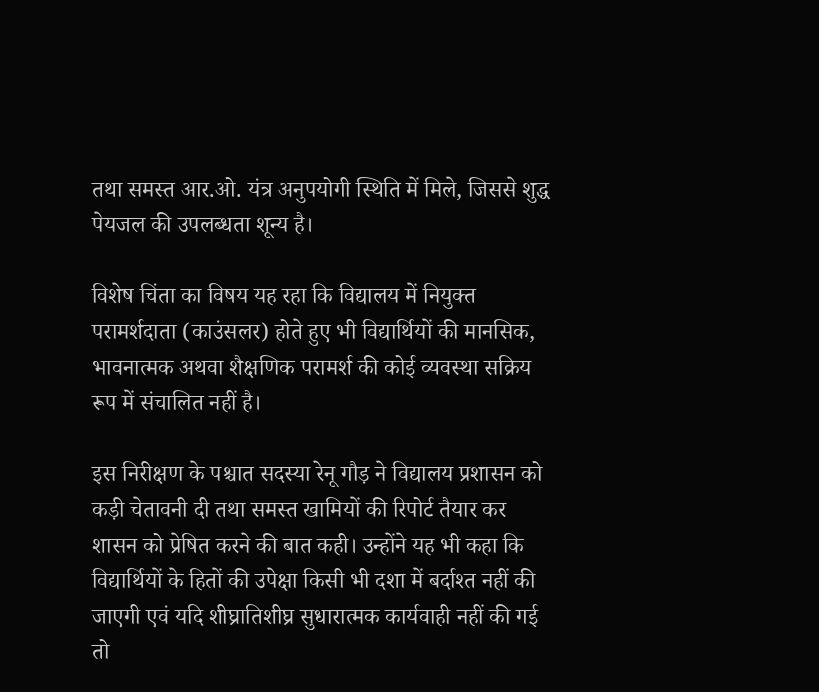तथा समस्त आर.ओ. यंत्र अनुपयोगी स्थिति में मिले, जिससे शुद्ध पेयजल की उपलब्धता शून्य है।

विशेष चिंता का विषय यह रहा कि विद्यालय में नियुक्त परामर्शदाता (काउंसलर) होते हुए भी विद्यार्थियों की मानसिक, भावनात्मक अथवा शैक्षणिक परामर्श की कोई व्यवस्था सक्रिय रूप में संचालित नहीं है।

इस निरीक्षण के पश्चात सदस्या रेनू गौड़ ने विद्यालय प्रशासन को कड़ी चेतावनी दी तथा समस्त खामियों की रिपोर्ट तैयार कर शासन को प्रेषित करने की बात कही। उन्होंने यह भी कहा कि विद्यार्थियों के हितों की उपेक्षा किसी भी दशा में बर्दाश्त नहीं की जाएगी एवं यदि शीघ्रातिशीघ्र सुधारात्मक कार्यवाही नहीं की गई तो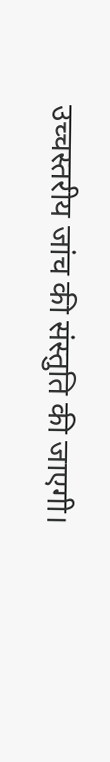उच्चस्तरीय जांच की संस्तुति की जाएगी।